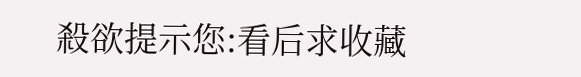殺欲提示您:看后求收藏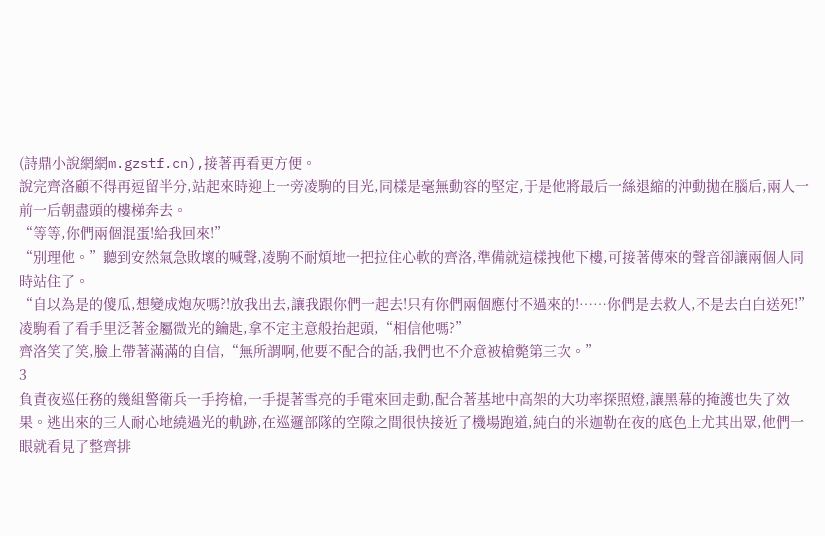(詩鼎小說網網m.gzstf.cn),接著再看更方便。
說完齊洛顧不得再逗留半分,站起來時迎上一旁凌駒的目光,同樣是毫無動容的堅定,于是他將最后一絲退縮的沖動拋在腦后,兩人一前一后朝盡頭的樓梯奔去。
“等等,你們兩個混蛋!給我回來!”
“別理他。”聽到安然氣急敗壞的喊聲,凌駒不耐煩地一把拉住心軟的齊洛,準備就這樣拽他下樓,可接著傳來的聲音卻讓兩個人同時站住了。
“自以為是的傻瓜,想變成炮灰嗎?!放我出去,讓我跟你們一起去!只有你們兩個應付不過來的!……你們是去救人,不是去白白送死!”
凌駒看了看手里泛著金屬微光的鑰匙,拿不定主意般抬起頭,“相信他嗎?”
齊洛笑了笑,臉上帶著滿滿的自信,“無所謂啊,他要不配合的話,我們也不介意被槍斃第三次。”
3
負責夜巡任務的幾組警衛兵一手挎槍,一手提著雪亮的手電來回走動,配合著基地中高架的大功率探照燈,讓黑幕的掩護也失了效果。逃出來的三人耐心地繞過光的軌跡,在巡邏部隊的空隙之間很快接近了機場跑道,純白的米迦勒在夜的底色上尤其出眾,他們一眼就看見了整齊排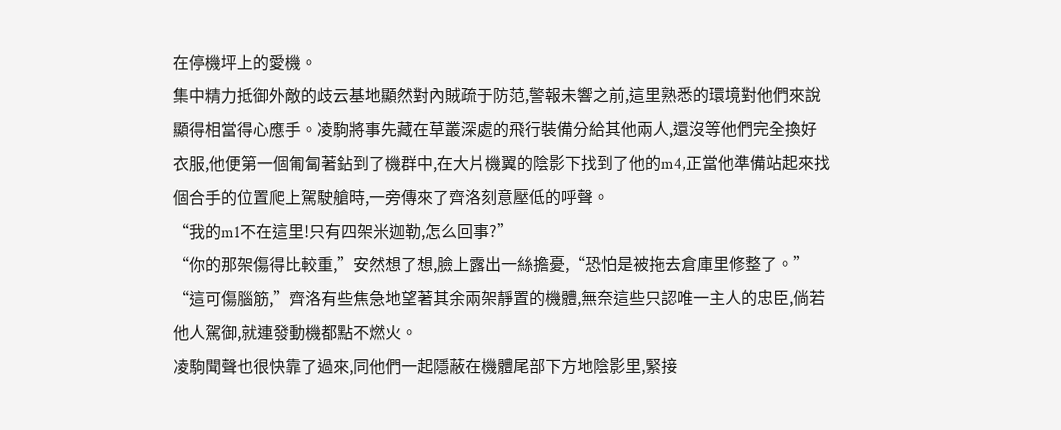在停機坪上的愛機。
集中精力抵御外敵的歧云基地顯然對內賊疏于防范,警報未響之前,這里熟悉的環境對他們來說顯得相當得心應手。凌駒將事先藏在草叢深處的飛行裝備分給其他兩人,還沒等他們完全換好衣服,他便第一個匍匐著鉆到了機群中,在大片機翼的陰影下找到了他的m4,正當他準備站起來找個合手的位置爬上駕駛艙時,一旁傳來了齊洛刻意壓低的呼聲。
“我的m1不在這里!只有四架米迦勒,怎么回事?”
“你的那架傷得比較重,”安然想了想,臉上露出一絲擔憂,“恐怕是被拖去倉庫里修整了。”
“這可傷腦筋,”齊洛有些焦急地望著其余兩架靜置的機體,無奈這些只認唯一主人的忠臣,倘若他人駕御,就連發動機都點不燃火。
凌駒聞聲也很快靠了過來,同他們一起隱蔽在機體尾部下方地陰影里,緊接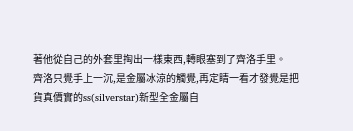著他從自己的外套里掏出一樣東西,轉眼塞到了齊洛手里。
齊洛只覺手上一沉,是金屬冰涼的觸覺,再定睛一看才發覺是把貨真價實的ss(silverstar)新型全金屬自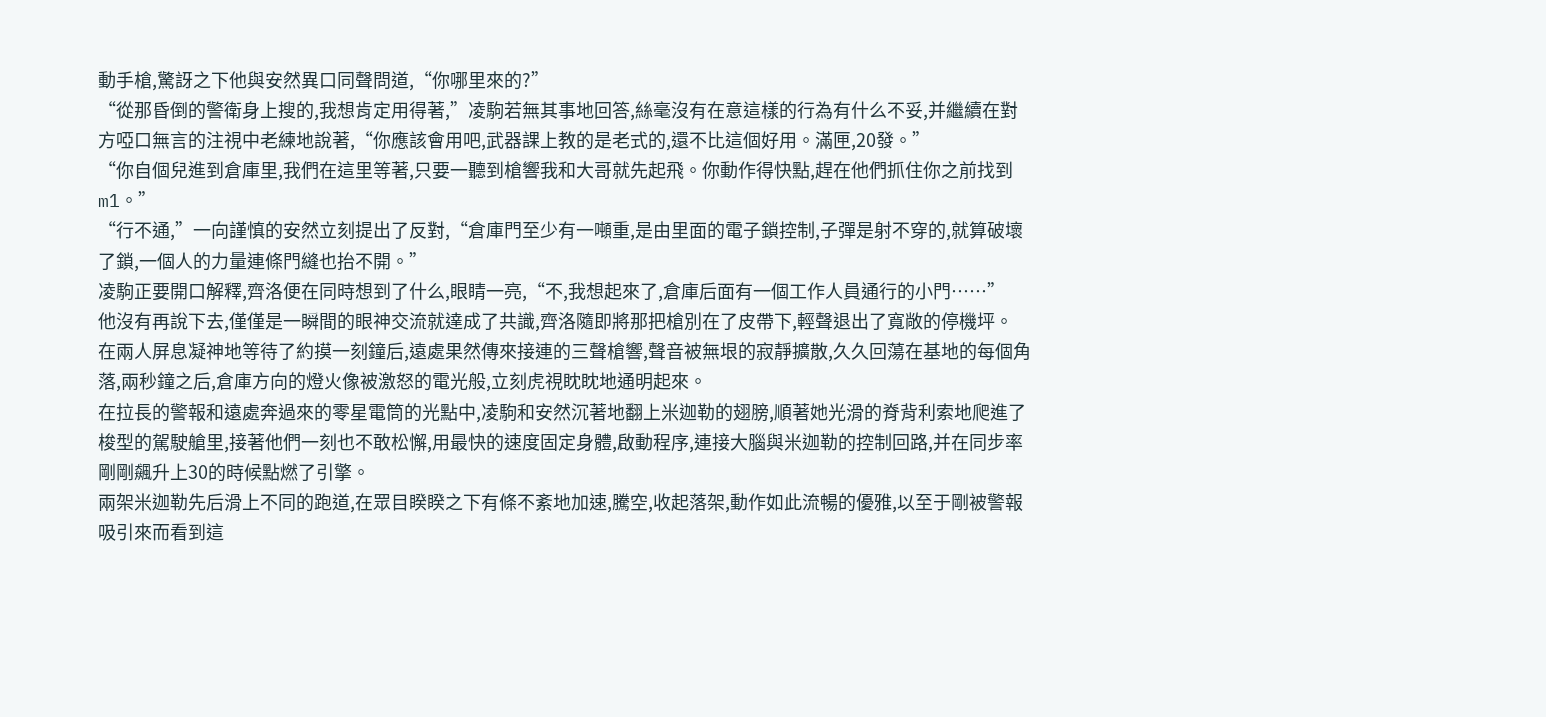動手槍,驚訝之下他與安然異口同聲問道,“你哪里來的?”
“從那昏倒的警衛身上搜的,我想肯定用得著,”凌駒若無其事地回答,絲毫沒有在意這樣的行為有什么不妥,并繼續在對方啞口無言的注視中老練地說著,“你應該會用吧,武器課上教的是老式的,還不比這個好用。滿匣,20發。”
“你自個兒進到倉庫里,我們在這里等著,只要一聽到槍響我和大哥就先起飛。你動作得快點,趕在他們抓住你之前找到m1。”
“行不通,”一向謹慎的安然立刻提出了反對,“倉庫門至少有一噸重,是由里面的電子鎖控制,子彈是射不穿的,就算破壞了鎖,一個人的力量連條門縫也抬不開。”
凌駒正要開口解釋,齊洛便在同時想到了什么,眼睛一亮,“不,我想起來了,倉庫后面有一個工作人員通行的小門……”
他沒有再說下去,僅僅是一瞬間的眼神交流就達成了共識,齊洛隨即將那把槍別在了皮帶下,輕聲退出了寬敞的停機坪。
在兩人屏息凝神地等待了約摸一刻鐘后,遠處果然傳來接連的三聲槍響,聲音被無垠的寂靜擴散,久久回蕩在基地的每個角落,兩秒鐘之后,倉庫方向的燈火像被激怒的電光般,立刻虎視眈眈地通明起來。
在拉長的警報和遠處奔過來的零星電筒的光點中,凌駒和安然沉著地翻上米迦勒的翅膀,順著她光滑的脊背利索地爬進了梭型的駕駛艙里,接著他們一刻也不敢松懈,用最快的速度固定身體,啟動程序,連接大腦與米迦勒的控制回路,并在同步率剛剛飆升上30的時候點燃了引擎。
兩架米迦勒先后滑上不同的跑道,在眾目睽睽之下有條不紊地加速,騰空,收起落架,動作如此流暢的優雅,以至于剛被警報吸引來而看到這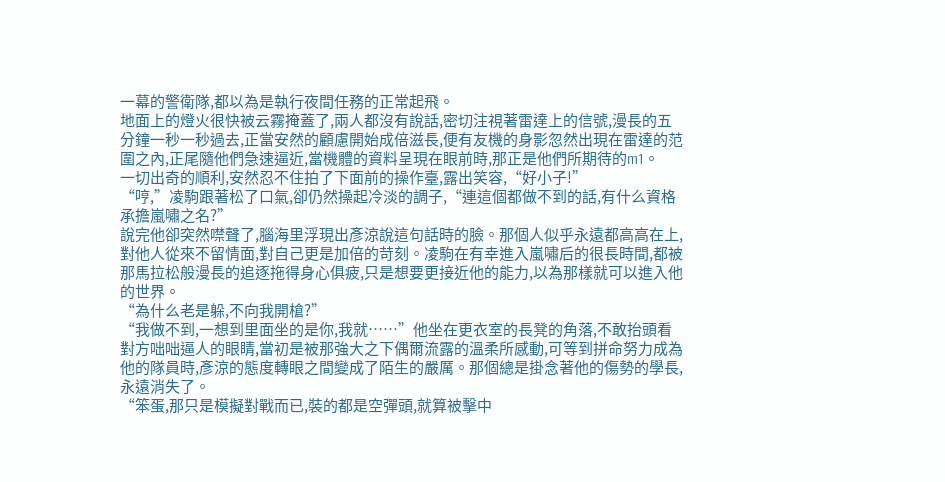一幕的警衛隊,都以為是執行夜間任務的正常起飛。
地面上的燈火很快被云霧掩蓋了,兩人都沒有說話,密切注視著雷達上的信號,漫長的五分鐘一秒一秒過去,正當安然的顧慮開始成倍滋長,便有友機的身影忽然出現在雷達的范圍之內,正尾隨他們急速逼近,當機體的資料呈現在眼前時,那正是他們所期待的m1。
一切出奇的順利,安然忍不住拍了下面前的操作臺,露出笑容,“好小子!”
“哼,”凌駒跟著松了口氣,卻仍然操起冷淡的調子,“連這個都做不到的話,有什么資格承擔嵐嘯之名?”
說完他卻突然噤聲了,腦海里浮現出彥涼說這句話時的臉。那個人似乎永遠都高高在上,對他人從來不留情面,對自己更是加倍的苛刻。凌駒在有幸進入嵐嘯后的很長時間,都被那馬拉松般漫長的追逐拖得身心俱疲,只是想要更接近他的能力,以為那樣就可以進入他的世界。
“為什么老是躲,不向我開槍?”
“我做不到,一想到里面坐的是你,我就……”他坐在更衣室的長凳的角落,不敢抬頭看對方咄咄逼人的眼睛,當初是被那強大之下偶爾流露的溫柔所感動,可等到拼命努力成為他的隊員時,彥涼的態度轉眼之間變成了陌生的嚴厲。那個總是掛念著他的傷勢的學長,永遠消失了。
“笨蛋,那只是模擬對戰而已,裝的都是空彈頭,就算被擊中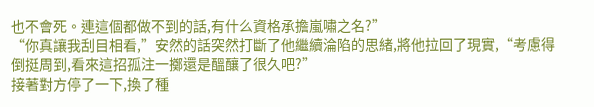也不會死。連這個都做不到的話,有什么資格承擔嵐嘯之名?”
“你真讓我刮目相看,”安然的話突然打斷了他繼續淪陷的思緒,將他拉回了現實,“考慮得倒挺周到,看來這招孤注一擲還是醞釀了很久吧?”
接著對方停了一下,換了種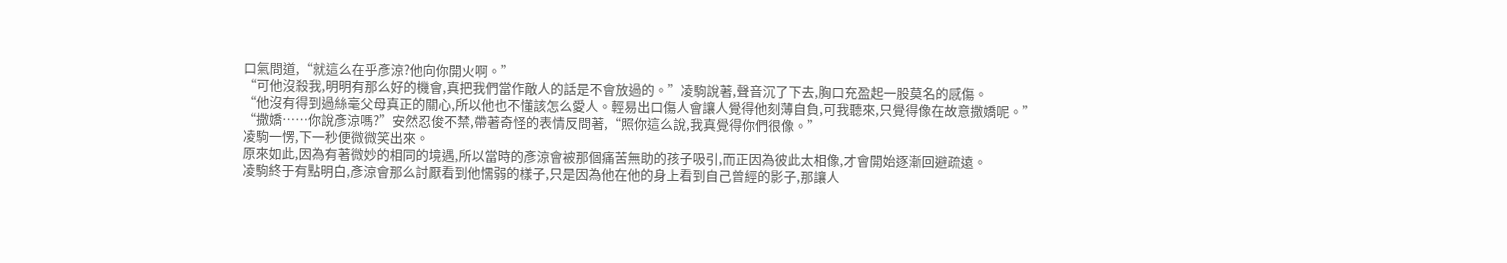口氣問道,“就這么在乎彥涼?他向你開火啊。”
“可他沒殺我,明明有那么好的機會,真把我們當作敵人的話是不會放過的。”凌駒說著,聲音沉了下去,胸口充盈起一股莫名的感傷。
“他沒有得到過絲毫父母真正的關心,所以他也不懂該怎么愛人。輕易出口傷人會讓人覺得他刻薄自負,可我聽來,只覺得像在故意撒嬌呢。”
“撒嬌……你說彥涼嗎?”安然忍俊不禁,帶著奇怪的表情反問著,“照你這么說,我真覺得你們很像。”
凌駒一愣,下一秒便微微笑出來。
原來如此,因為有著微妙的相同的境遇,所以當時的彥涼會被那個痛苦無助的孩子吸引,而正因為彼此太相像,才會開始逐漸回避疏遠。
凌駒終于有點明白,彥涼會那么討厭看到他懦弱的樣子,只是因為他在他的身上看到自己曾經的影子,那讓人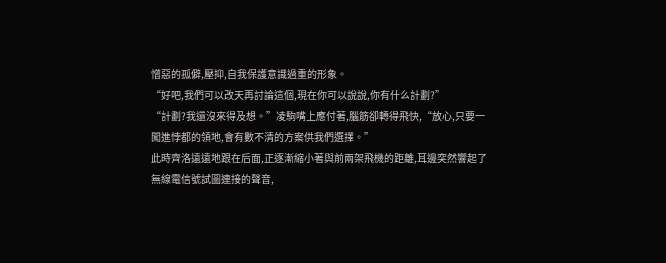憎惡的孤僻,壓抑,自我保護意識過重的形象。
“好吧,我們可以改天再討論這個,現在你可以說說,你有什么計劃?”
“計劃?我還沒來得及想。”凌駒嘴上應付著,腦筋卻轉得飛快,“放心,只要一闖進悖都的領地,會有數不清的方案供我們選擇。”
此時齊洛遠遠地跟在后面,正逐漸縮小著與前兩架飛機的距離,耳邊突然響起了無線電信號試圖連接的聲音,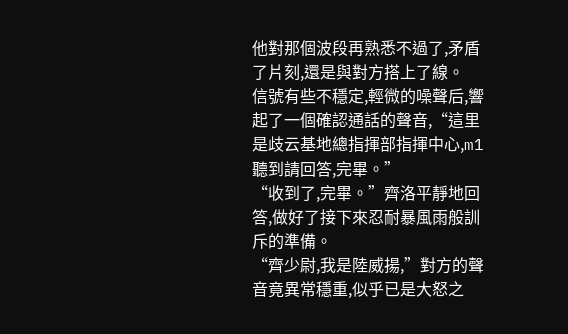他對那個波段再熟悉不過了,矛盾了片刻,還是與對方搭上了線。
信號有些不穩定,輕微的噪聲后,響起了一個確認通話的聲音,“這里是歧云基地總指揮部指揮中心,m1聽到請回答,完畢。”
“收到了,完畢。”齊洛平靜地回答,做好了接下來忍耐暴風雨般訓斥的準備。
“齊少尉,我是陸威揚,”對方的聲音竟異常穩重,似乎已是大怒之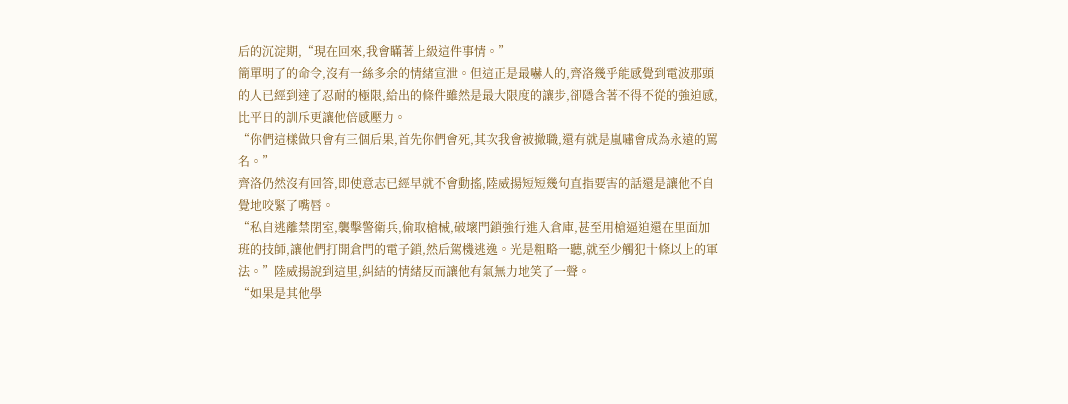后的沉淀期,“現在回來,我會瞞著上級這件事情。”
簡單明了的命令,沒有一絲多余的情緒宣泄。但這正是最嚇人的,齊洛幾乎能感覺到電波那頭的人已經到達了忍耐的極限,給出的條件雖然是最大限度的讓步,卻隱含著不得不從的強迫感,比平日的訓斥更讓他倍感壓力。
“你們這樣做只會有三個后果,首先你們會死,其次我會被撤職,還有就是嵐嘯會成為永遠的罵名。”
齊洛仍然沒有回答,即使意志已經早就不會動搖,陸威揚短短幾句直指要害的話還是讓他不自覺地咬緊了嘴唇。
“私自逃離禁閉室,襲擊警衛兵,偷取槍械,破壞門鎖強行進入倉庫,甚至用槍逼迫還在里面加班的技師,讓他們打開倉門的電子鎖,然后駕機逃逸。光是粗略一聽,就至少觸犯十條以上的軍法。”陸威揚說到這里,糾結的情緒反而讓他有氣無力地笑了一聲。
“如果是其他學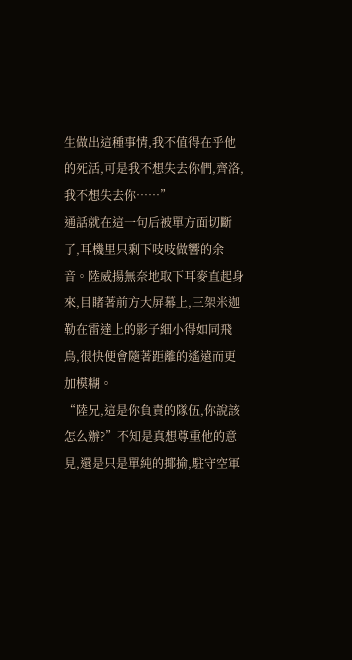生做出這種事情,我不值得在乎他的死活,可是我不想失去你們,齊洛,我不想失去你……”
通話就在這一句后被單方面切斷了,耳機里只剩下吱吱做響的余音。陸威揚無奈地取下耳麥直起身來,目睹著前方大屏幕上,三架米迦勒在雷達上的影子細小得如同飛鳥,很快便會隨著距離的遙遠而更加模糊。
“陸兄,這是你負責的隊伍,你說該怎么辦?”不知是真想尊重他的意見,還是只是單純的揶揄,駐守空軍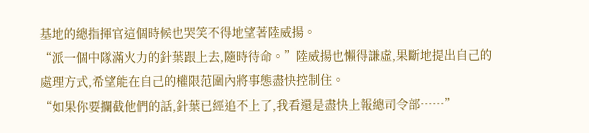基地的總指揮官這個時候也哭笑不得地望著陸威揚。
“派一個中隊滿火力的針葉跟上去,隨時待命。”陸威揚也懶得謙虛,果斷地提出自己的處理方式,希望能在自己的權限范圍內將事態盡快控制住。
“如果你要攔截他們的話,針葉已經追不上了,我看還是盡快上報總司令部……”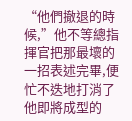“他們撤退的時候,”他不等總指揮官把那最壞的一招表述完畢,便忙不迭地打消了他即將成型的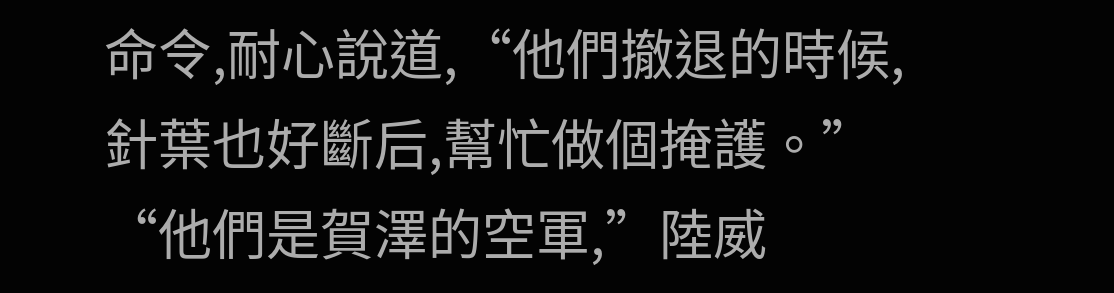命令,耐心說道,“他們撤退的時候,針葉也好斷后,幫忙做個掩護。”
“他們是賀澤的空軍,”陸威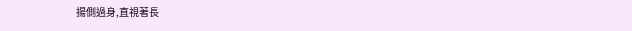揚側過身,直視著長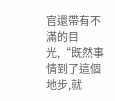官還帶有不滿的目光,“既然事情到了這個地步,就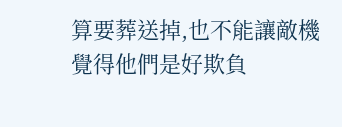算要葬送掉,也不能讓敵機覺得他們是好欺負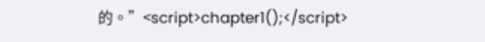的。”<script>chapter1();</script>